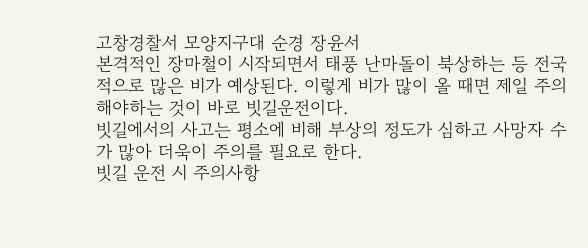고창경찰서 모양지구대 순경 장윤서
본격적인 장마철이 시작되면서 태풍 난마돌이 북상하는 등 전국적으로 많은 비가 예상된다. 이렇게 비가 많이 올 때면 제일 주의해야하는 것이 바로 빗길운전이다.
빗길에서의 사고는 평소에 비해 부상의 정도가 심하고 사망자 수가 많아 더욱이 주의를 필요로 한다.
빗길 운전 시 주의사항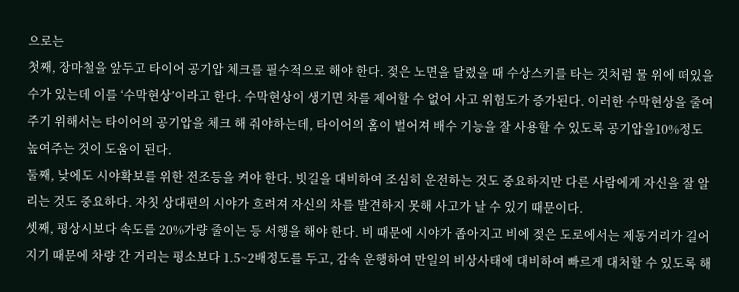으로는
첫째, 장마철을 앞두고 타이어 공기압 체크를 필수적으로 해야 한다. 젖은 노면을 달렸을 때 수상스키를 타는 것처럼 물 위에 떠있을 수가 있는데 이를 ‘수막현상’이라고 한다. 수막현상이 생기면 차를 제어할 수 없어 사고 위험도가 증가된다. 이러한 수막현상을 줄여주기 위해서는 타이어의 공기압을 체크 해 줘야하는데, 타이어의 홈이 벌어져 배수 기능을 잘 사용할 수 있도록 공기압을10%정도 높여주는 것이 도움이 된다.
둘째, 낮에도 시야확보를 위한 전조등을 켜야 한다. 빗길을 대비하여 조심히 운전하는 것도 중요하지만 다른 사람에게 자신을 잘 알리는 것도 중요하다. 자칫 상대편의 시야가 흐려져 자신의 차를 발견하지 못해 사고가 날 수 있기 때문이다.
셋째, 평상시보다 속도를 20%가량 줄이는 등 서행을 해야 한다. 비 때문에 시야가 좁아지고 비에 젖은 도로에서는 제동거리가 길어지기 때문에 차량 간 거리는 평소보다 1.5~2배정도를 두고, 감속 운행하여 만일의 비상사태에 대비하여 빠르게 대처할 수 있도록 해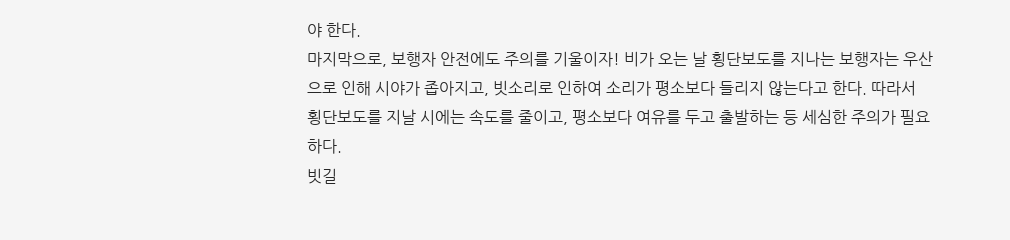야 한다.
마지막으로, 보행자 안전에도 주의를 기울이자! 비가 오는 날 횡단보도를 지나는 보행자는 우산으로 인해 시야가 좁아지고, 빗소리로 인하여 소리가 평소보다 들리지 않는다고 한다. 따라서 횡단보도를 지날 시에는 속도를 줄이고, 평소보다 여유를 두고 출발하는 등 세심한 주의가 필요하다.
빗길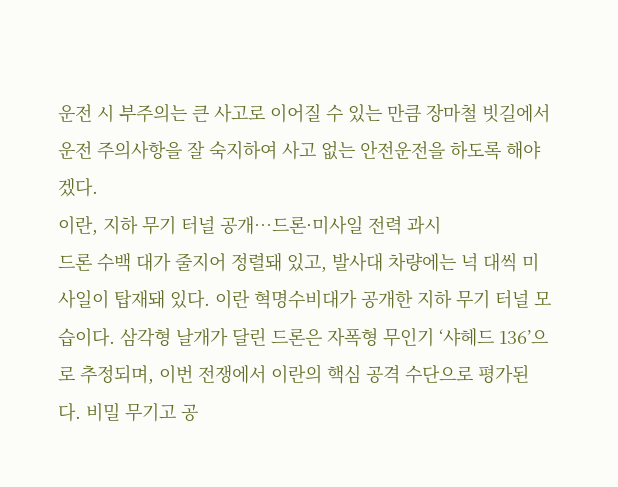운전 시 부주의는 큰 사고로 이어질 수 있는 만큼 장마철 빗길에서 운전 주의사항을 잘 숙지하여 사고 없는 안전운전을 하도록 해야겠다.
이란, 지하 무기 터널 공개…드론·미사일 전력 과시
드론 수백 대가 줄지어 정렬돼 있고, 발사대 차량에는 넉 대씩 미사일이 탑재돼 있다. 이란 혁명수비대가 공개한 지하 무기 터널 모습이다. 삼각형 날개가 달린 드론은 자폭형 무인기 ‘샤헤드 136’으로 추정되며, 이번 전쟁에서 이란의 핵심 공격 수단으로 평가된다. 비밀 무기고 공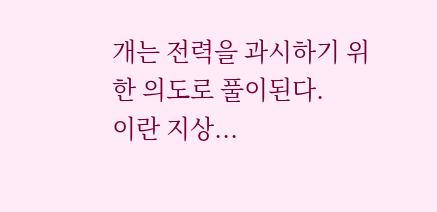개는 전력을 과시하기 위한 의도로 풀이된다.
이란 지상...